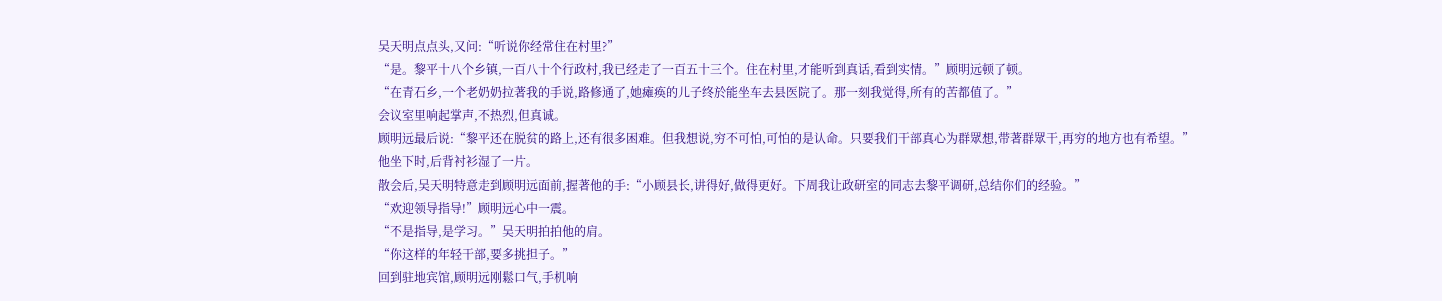吴天明点点头,又问:“听说你经常住在村里?”
“是。黎平十八个乡镇,一百八十个行政村,我已经走了一百五十三个。住在村里,才能听到真话,看到实情。”顾明远顿了顿。
“在青石乡,一个老奶奶拉著我的手说,路修通了,她瘫痪的儿子终於能坐车去县医院了。那一刻我觉得,所有的苦都值了。”
会议室里响起掌声,不热烈,但真诚。
顾明远最后说:“黎平还在脱贫的路上,还有很多困难。但我想说,穷不可怕,可怕的是认命。只要我们干部真心为群眾想,带著群眾干,再穷的地方也有希望。”
他坐下时,后背衬衫湿了一片。
散会后,吴天明特意走到顾明远面前,握著他的手:“小顾县长,讲得好,做得更好。下周我让政研室的同志去黎平调研,总结你们的经验。”
“欢迎领导指导!”顾明远心中一震。
“不是指导,是学习。”吴天明拍拍他的肩。
“你这样的年轻干部,要多挑担子。”
回到驻地宾馆,顾明远刚鬆口气,手机响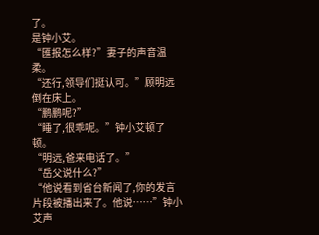了。
是钟小艾。
“匯报怎么样?”妻子的声音温柔。
“还行,领导们挺认可。”顾明远倒在床上。
“鹏鹏呢?”
“睡了,很乖呢。”钟小艾顿了顿。
“明远,爸来电话了。”
“岳父说什么?”
“他说看到省台新闻了,你的发言片段被播出来了。他说……”钟小艾声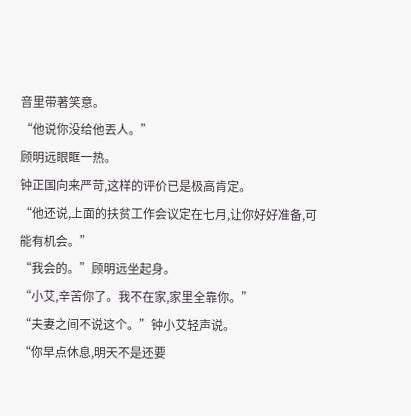音里带著笑意。
“他说你没给他丟人。”
顾明远眼眶一热。
钟正国向来严苛,这样的评价已是极高肯定。
“他还说,上面的扶贫工作会议定在七月,让你好好准备,可能有机会。”
“我会的。”顾明远坐起身。
“小艾,辛苦你了。我不在家,家里全靠你。”
“夫妻之间不说这个。”钟小艾轻声说。
“你早点休息,明天不是还要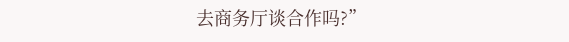去商务厅谈合作吗?”